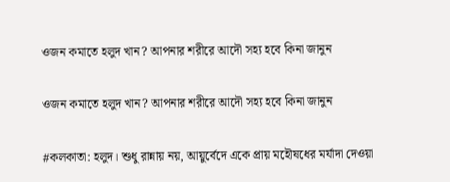ওজন কমাতে হলুদ খান? আপনার শরীরে আদৌ সহ্য হবে কিনা জানুন

ওজন কমাতে হলুদ খান? আপনার শরীরে আদৌ সহ্য হবে কিনা জানুন

#কলকাতা: হলুদ। শুধু রান্নায় নয়, আয়ুর্বেদে একে প্রায় মহৌষধের মর্যাদা দেওয়া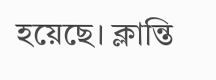হয়েছে। ক্লান্তি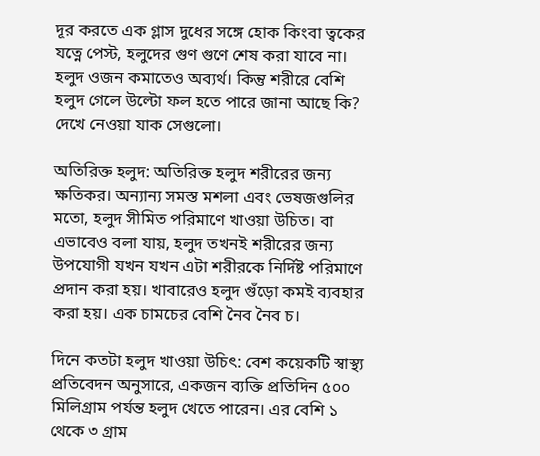দূর করতে এক গ্লাস দুধের সঙ্গে হোক কিংবা ত্বকের যত্নে পেস্ট, হলুদের গুণ গুণে শেষ করা যাবে না। হলুদ ওজন কমাতেও অব্যর্থ। কিন্তু শরীরে বেশি হলুদ গেলে উল্টো ফল হতে পারে জানা আছে কি? দেখে নেওয়া যাক সেগুলো।

অতিরিক্ত হলুদ: অতিরিক্ত হলুদ শরীরের জন্য ক্ষতিকর। অন্যান্য সমস্ত মশলা এবং ভেষজগুলির মতো, হলুদ সীমিত পরিমাণে খাওয়া উচিত। বা এভাবেও বলা যায়, হলুদ তখনই শরীরের জন্য উপযোগী যখন যখন এটা শরীরকে নির্দিষ্ট পরিমাণে প্রদান করা হয়। খাবারেও হলুদ গুঁড়ো কমই ব্যবহার করা হয়। এক চামচের বেশি নৈব নৈব চ।

দিনে কতটা হলুদ খাওয়া উচিৎ: বেশ কয়েকটি স্বাস্থ্য প্রতিবেদন অনুসারে, একজন ব্যক্তি প্রতিদিন ৫০০ মিলিগ্রাম পর্যন্ত হলুদ খেতে পারেন। এর বেশি ১ থেকে ৩ গ্রাম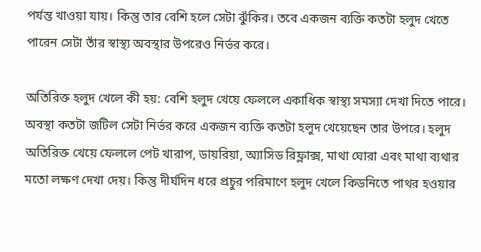পর্যন্ত খাওয়া যায়। কিন্তু তার বেশি হলে সেটা ঝুঁকির। তবে একজন ব্যক্তি কতটা হলুদ খেতে পারেন সেটা তাঁর স্বাস্থ্য অবস্থার উপরেও নির্ভর করে।

অতিরিক্ত হলুদ খেলে কী হয়: বেশি হলুদ খেয়ে ফেললে একাধিক স্বাস্থ্য সমস্যা দেখা দিতে পারে। অবস্থা কতটা জটিল সেটা নির্ভর করে একজন ব্যক্তি কতটা হলুদ খেয়েছেন তার উপরে। হলুদ অতিরিক্ত খেয়ে ফেললে পেট খারাপ, ডায়রিয়া, অ্যাসিড রিফ্লাক্স, মাথা ঘোরা এবং মাথা ব্যথার মতো লক্ষণ দেখা দেয়। কিন্তু দীর্ঘদিন ধরে প্রচুর পরিমাণে হলুদ খেলে কিডনিতে পাথর হওয়ার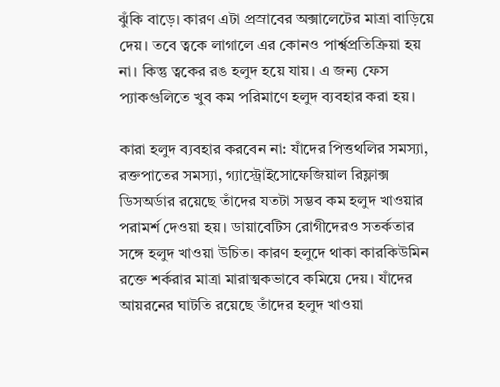ঝুঁকি বাড়ে। কারণ এটা প্রস্রাবের অক্সালেটের মাত্রা বাড়িয়ে দেয়। তবে ত্বকে লাগালে এর কোনও পার্শ্বপ্রতিক্রিয়া হয় না। কিন্তু ত্বকের রঙ হলুদ হয়ে যায়। এ জন্য ফেস প্যাকগুলিতে খুব কম পরিমাণে হলুদ ব্যবহার করা হয়।

কারা হলুদ ব্যবহার করবেন না: যাঁদের পিত্তথলির সমস্যা, রক্তপাতের সমস্যা, গ্যাস্ট্রোইসোফেজিয়াল রিফ্লাক্স ডিসঅর্ডার রয়েছে তাঁদের যতটা সম্ভব কম হলুদ খাওয়ার পরামর্শ দেওয়া হয়। ডায়াবেটিস রোগীদেরও সতর্কতার সঙ্গে হলুদ খাওয়া উচিত। কারণ হলুদে থাকা কারকিউমিন রক্তে শর্করার মাত্রা মারাত্মকভাবে কমিয়ে দেয়। যাঁদের আয়রনের ঘাটতি রয়েছে তাঁদের হলুদ খাওয়া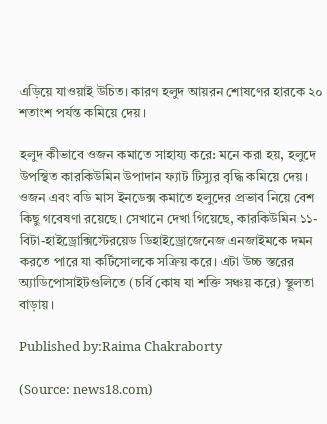এড়িয়ে যাওয়াই উচিত। কারণ হলুদ আয়রন শোষণের হারকে ২০ শতাংশ পর্যন্ত কমিয়ে দেয়।

হলুদ কীভাবে ওজন কমাতে সাহায্য করে: মনে করা হয়, হলুদে উপস্থিত কারকিউমিন উপাদান ফ্যাট টিস্যুর বৃদ্ধি কমিয়ে দেয়। ওজন এবং বডি মাস ইনডেক্স কমাতে হলুদের প্রভাব নিয়ে বেশ কিছু গবেষণা রয়েছে। সেখানে দেখা গিয়েছে, কারকিউমিন ১১-বিটা-হাইড্রোক্সিস্টেরয়েড ডিহাইড্রোজেনেজ এনজাইমকে দমন করতে পারে যা কর্টিসোলকে সক্রিয় করে। এটা উচ্চ স্তরের অ্যাডিপোসাইটগুলিতে (চর্বি কোষ যা শক্তি সঞ্চয় করে) স্থূলতা বাড়ায়।

Published by:Raima Chakraborty

(Source: news18.com)